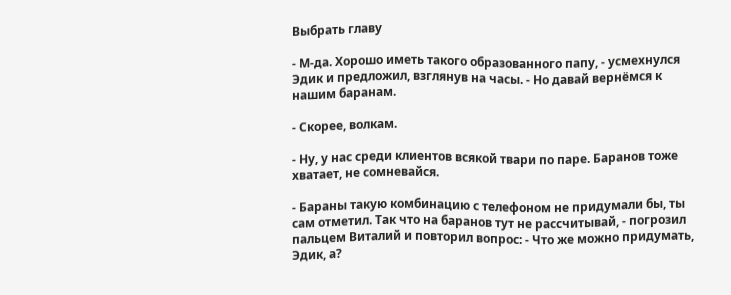Выбрать главу

- М-да. Хорошо иметь такого образованного папу, - усмехнулся Эдик и предложил, взглянув на часы. - Но давай вернёмся к нашим баранам.

- Скорее, волкам.

- Ну, у нас среди клиентов всякой твари по паре. Баранов тоже хватает, не сомневайся.

- Бараны такую комбинацию с телефоном не придумали бы, ты сам отметил. Так что на баранов тут не рассчитывай, - погрозил пальцем Виталий и повторил вопрос: - Что же можно придумать, Эдик, а?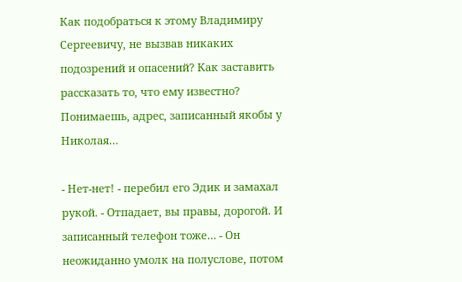Как подобраться к этому Владимиру Сергеевичу, не вызвав никаких подозрений и опасений? Как заставить рассказать то, что ему известно? Понимаешь, адрес, записанный якобы у Николая…

- Нет-нет! - перебил его Эдик и замахал рукой. - Отпадает, вы правы, дорогой. И записанный телефон тоже… - Он неожиданно умолк на полуслове, потом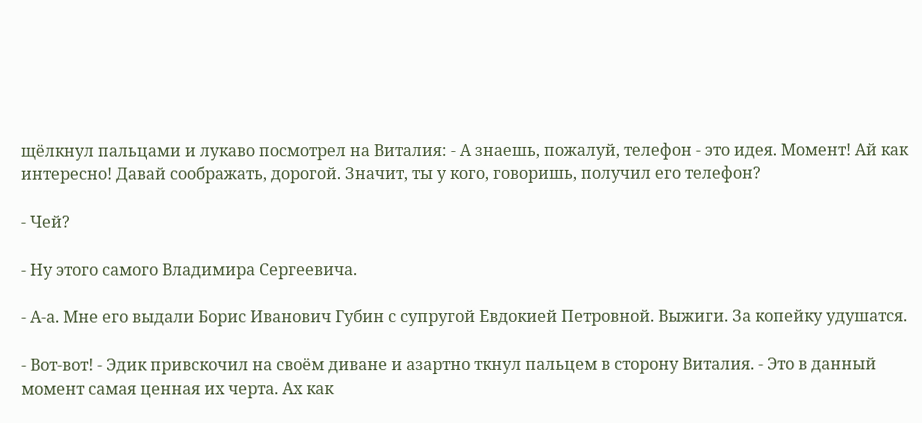щёлкнул пальцами и лукаво посмотрел на Виталия: - А знаешь, пожалуй, телефон - это идея. Момент! Ай как интересно! Давай соображать, дорогой. Значит, ты у кого, говоришь, получил его телефон?

- Чей?

- Ну этого самого Владимира Сергеевича.

- А-а. Мне его выдали Борис Иванович Губин с супругой Евдокией Петровной. Выжиги. За копейку удушатся.

- Вот-вот! - Эдик привскочил на своём диване и азартно ткнул пальцем в сторону Виталия. - Это в данный момент самая ценная их черта. Ах как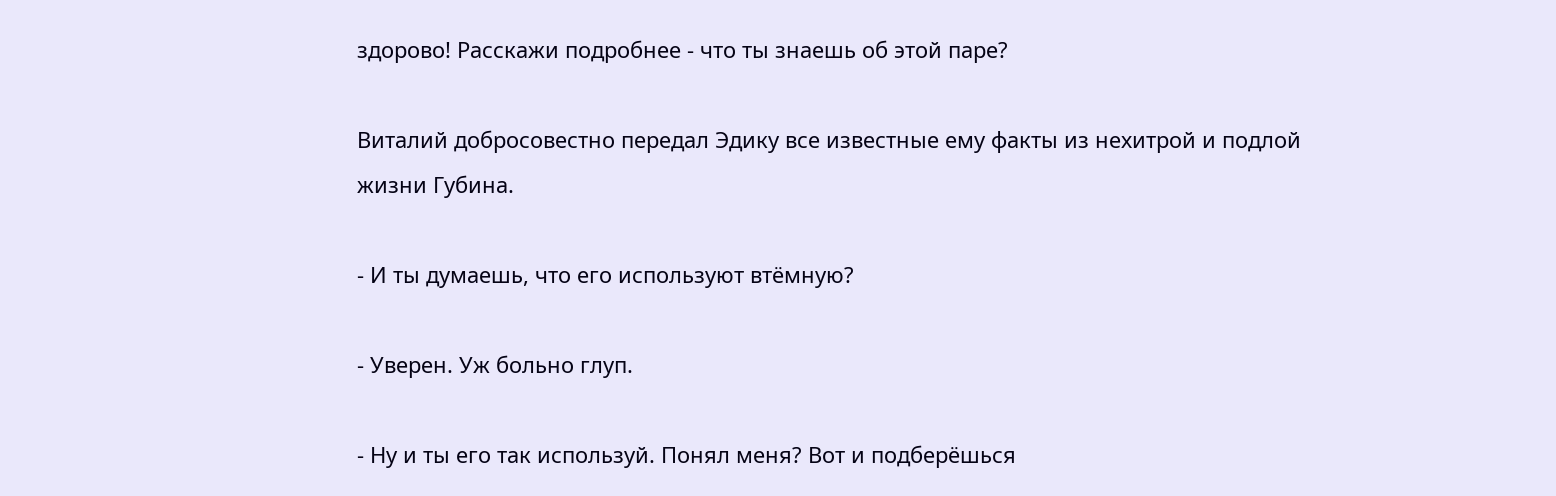здорово! Расскажи подробнее - что ты знаешь об этой паре?

Виталий добросовестно передал Эдику все известные ему факты из нехитрой и подлой жизни Губина.

- И ты думаешь, что его используют втёмную?

- Уверен. Уж больно глуп.

- Ну и ты его так используй. Понял меня? Вот и подберёшься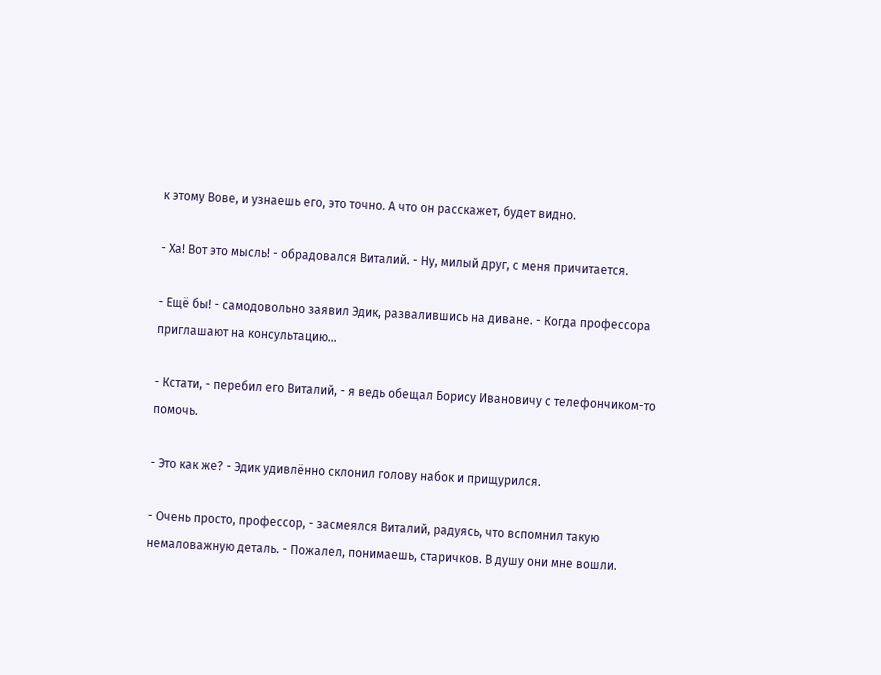к этому Вове, и узнаешь его, это точно. А что он расскажет, будет видно.

- Ха! Вот это мысль! - обрадовался Виталий. - Ну, милый друг, с меня причитается.

- Ещё бы! - самодовольно заявил Эдик, развалившись на диване. - Когда профессора приглашают на консультацию…

- Кстати, - перебил его Виталий, - я ведь обещал Борису Ивановичу с телефончиком-то помочь.

- Это как же? - Эдик удивлённо склонил голову набок и прищурился.

- Очень просто, профессор, - засмеялся Виталий, радуясь, что вспомнил такую немаловажную деталь. - Пожалел, понимаешь, старичков. В душу они мне вошли.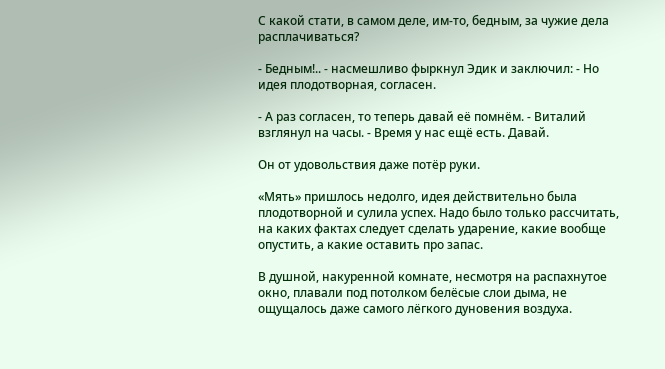С какой стати, в самом деле, им-то, бедным, за чужие дела расплачиваться?

- Бедным!.. - насмешливо фыркнул Эдик и заключил: - Но идея плодотворная, согласен.

- А раз согласен, то теперь давай её помнём. - Виталий взглянул на часы. - Время у нас ещё есть. Давай.

Он от удовольствия даже потёр руки.

«Мять» пришлось недолго, идея действительно была плодотворной и сулила успех. Надо было только рассчитать, на каких фактах следует сделать ударение, какие вообще опустить, а какие оставить про запас.

В душной, накуренной комнате, несмотря на распахнутое окно, плавали под потолком белёсые слои дыма, не ощущалось даже самого лёгкого дуновения воздуха.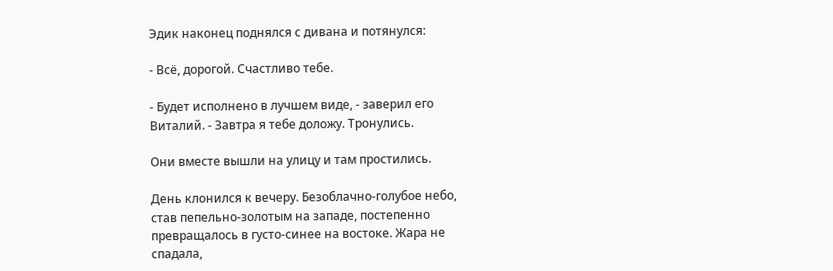Эдик наконец поднялся с дивана и потянулся:

- Всё, дорогой. Счастливо тебе.

- Будет исполнено в лучшем виде, - заверил его Виталий. - Завтра я тебе доложу. Тронулись.

Они вместе вышли на улицу и там простились.

День клонился к вечеру. Безоблачно-голубое небо, став пепельно-золотым на западе, постепенно превращалось в густо-синее на востоке. Жара не спадала,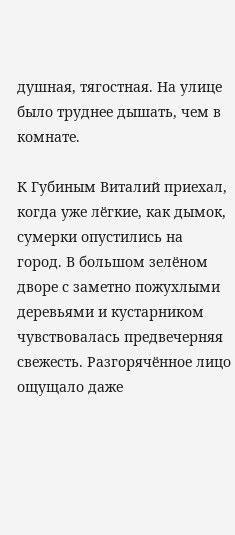душная, тягостная. На улице было труднее дышать, чем в комнате.

К Губиным Виталий приехал, когда уже лёгкие, как дымок, сумерки опустились на город. В большом зелёном дворе с заметно пожухлыми деревьями и кустарником чувствовалась предвечерняя свежесть. Разгорячённое лицо ощущало даже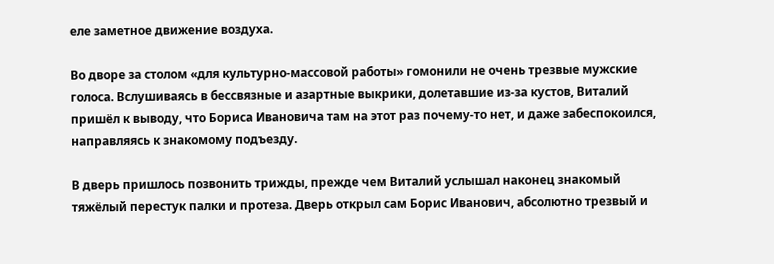еле заметное движение воздуха.

Во дворе за столом «для культурно-массовой работы» гомонили не очень трезвые мужские голоса. Вслушиваясь в бессвязные и азартные выкрики, долетавшие из-за кустов, Виталий пришёл к выводу, что Бориса Ивановича там на этот раз почему-то нет, и даже забеспокоился, направляясь к знакомому подъезду.

В дверь пришлось позвонить трижды, прежде чем Виталий услышал наконец знакомый тяжёлый перестук палки и протеза. Дверь открыл сам Борис Иванович, абсолютно трезвый и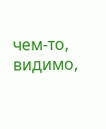чем-то, видимо,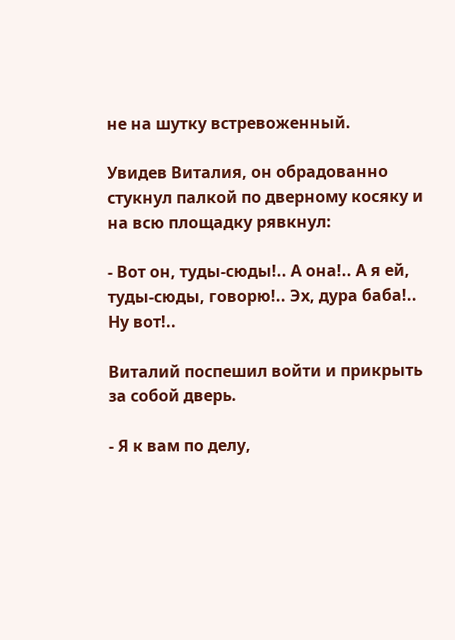не на шутку встревоженный.

Увидев Виталия, он обрадованно стукнул палкой по дверному косяку и на всю площадку рявкнул:

- Вот он, туды-сюды!.. А она!.. А я ей, туды-сюды, говорю!.. Эх, дура баба!.. Ну вот!..

Виталий поспешил войти и прикрыть за собой дверь.

- Я к вам по делу,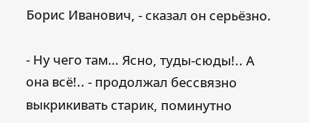Борис Иванович, - сказал он серьёзно.

- Ну чего там… Ясно, туды-сюды!.. А она всё!.. - продолжал бессвязно выкрикивать старик, поминутно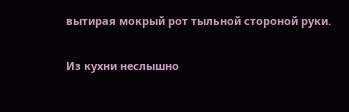вытирая мокрый рот тыльной стороной руки.

Из кухни неслышно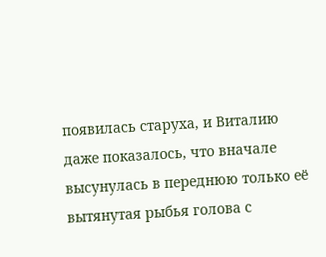появилась старуха, и Виталию даже показалось, что вначале высунулась в переднюю только её вытянутая рыбья голова с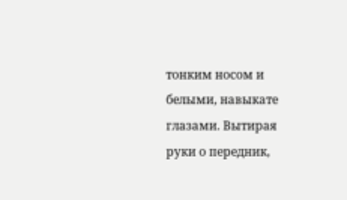тонким носом и белыми, навыкате глазами. Вытирая руки о передник,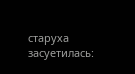старуха засуетилась: